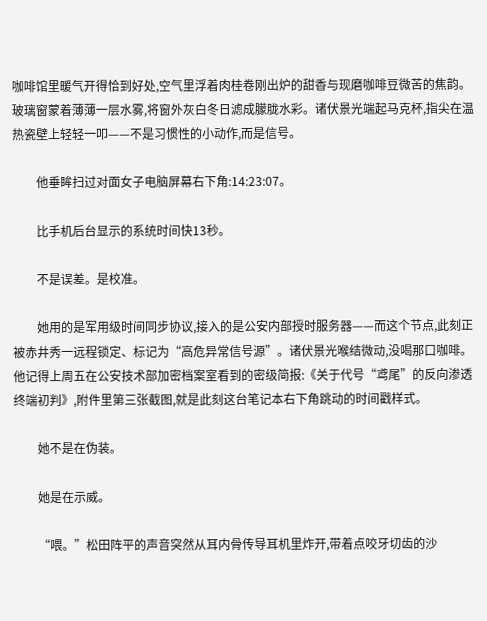咖啡馆里暖气开得恰到好处,空气里浮着肉桂卷刚出炉的甜香与现磨咖啡豆微苦的焦韵。玻璃窗蒙着薄薄一层水雾,将窗外灰白冬日滤成朦胧水彩。诸伏景光端起马克杯,指尖在温热瓷壁上轻轻一叩——不是习惯性的小动作,而是信号。

        他垂眸扫过对面女子电脑屏幕右下角:14:23:07。

        比手机后台显示的系统时间快13秒。

        不是误差。是校准。

        她用的是军用级时间同步协议,接入的是公安内部授时服务器——而这个节点,此刻正被赤井秀一远程锁定、标记为“高危异常信号源”。诸伏景光喉结微动,没喝那口咖啡。他记得上周五在公安技术部加密档案室看到的密级简报:《关于代号“鸢尾”的反向渗透终端初判》,附件里第三张截图,就是此刻这台笔记本右下角跳动的时间戳样式。

        她不是在伪装。

        她是在示威。

        “喂。”松田阵平的声音突然从耳内骨传导耳机里炸开,带着点咬牙切齿的沙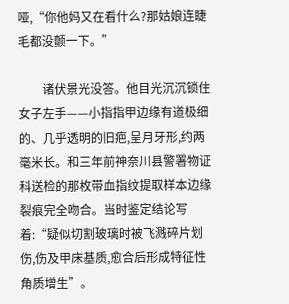哑,“你他妈又在看什么?那姑娘连睫毛都没颤一下。”

        诸伏景光没答。他目光沉沉锁住女子左手——小指指甲边缘有道极细的、几乎透明的旧疤,呈月牙形,约两毫米长。和三年前神奈川县警署物证科送检的那枚带血指纹提取样本边缘裂痕完全吻合。当时鉴定结论写着:“疑似切割玻璃时被飞溅碎片划伤,伤及甲床基质,愈合后形成特征性角质增生”。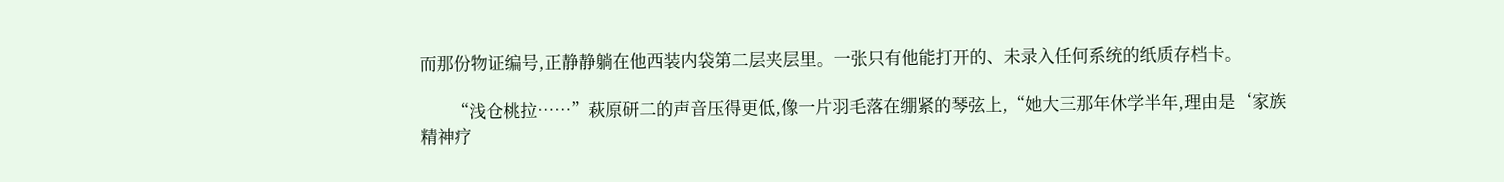而那份物证编号,正静静躺在他西装内袋第二层夹层里。一张只有他能打开的、未录入任何系统的纸质存档卡。

        “浅仓桃拉……”萩原研二的声音压得更低,像一片羽毛落在绷紧的琴弦上,“她大三那年休学半年,理由是‘家族精神疗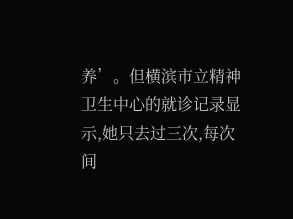养’。但横滨市立精神卫生中心的就诊记录显示,她只去过三次,每次间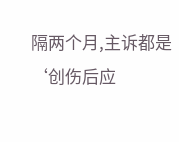隔两个月,主诉都是‘创伤后应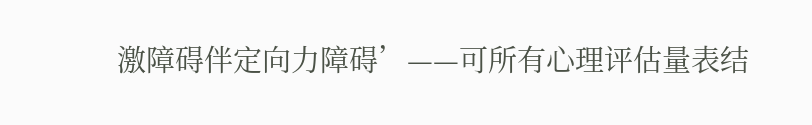激障碍伴定向力障碍’——可所有心理评估量表结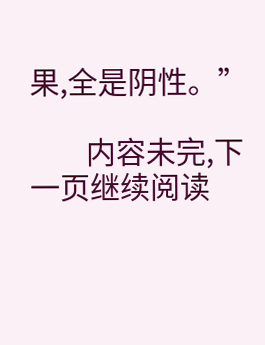果,全是阴性。”

        内容未完,下一页继续阅读